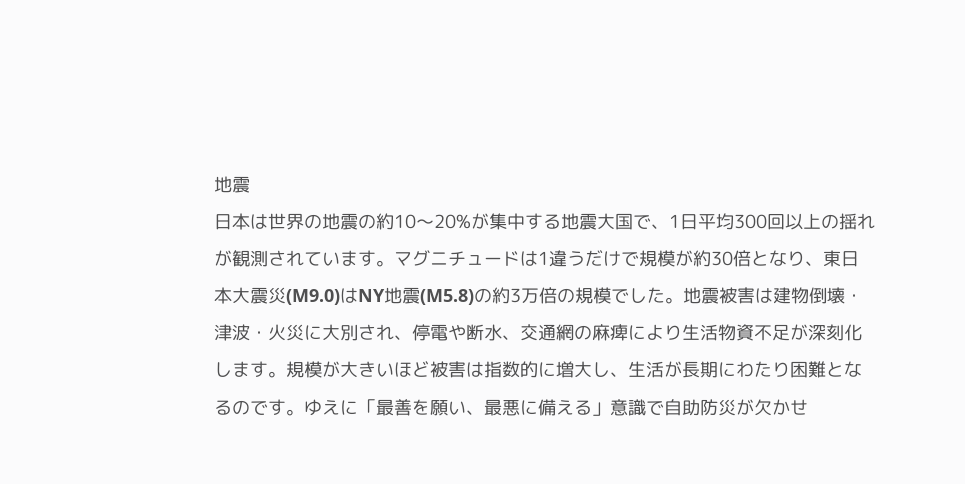地震
日本は世界の地震の約10〜20%が集中する地震大国で、1日平均300回以上の揺れが観測されています。マグニチュードは1違うだけで規模が約30倍となり、東日本大震災(M9.0)はNY地震(M5.8)の約3万倍の規模でした。地震被害は建物倒壊・津波・火災に大別され、停電や断水、交通網の麻痺により生活物資不足が深刻化します。規模が大きいほど被害は指数的に増大し、生活が長期にわたり困難となるのです。ゆえに「最善を願い、最悪に備える」意識で自助防災が欠かせ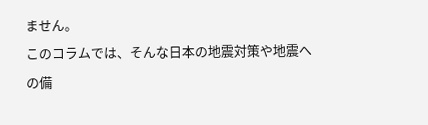ません。
このコラムでは、そんな日本の地震対策や地震への備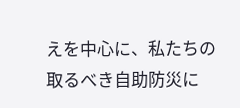えを中心に、私たちの取るべき自助防災に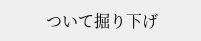ついて掘り下げ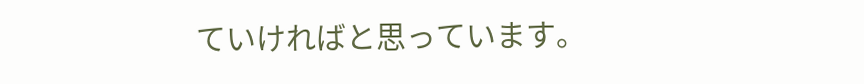ていければと思っています。